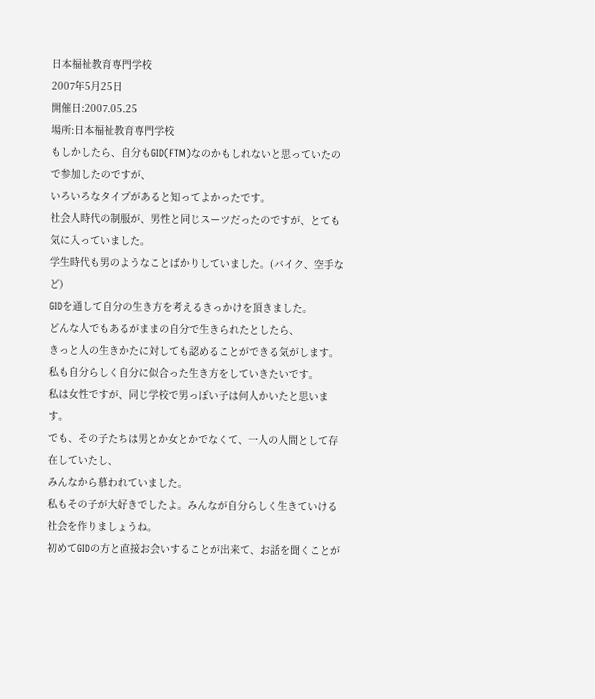日本福祉教育専門学校
2007年5月25日
開催日:2007.05.25
場所:日本福祉教育専門学校
もしかしたら、自分もGID(FTM)なのかもしれないと思っていたので参加したのですが、
いろいろなタイプがあると知ってよかったです。
社会人時代の制服が、男性と同じスーツだったのですが、とても気に入っていました。
学生時代も男のようなことばかりしていました。(バイク、空手など)
GIDを通して自分の生き方を考えるきっかけを頂きました。
どんな人でもあるがままの自分で生きられたとしたら、
きっと人の生きかたに対しても認めることができる気がします。
私も自分らしく自分に似合った生き方をしていきたいです。
私は女性ですが、同じ学校で男っぽい子は何人かいたと思います。
でも、その子たちは男とか女とかでなくて、一人の人間として存在していたし、
みんなから慕われていました。
私もその子が大好きでしたよ。みんなが自分らしく生きていける社会を作りましょうね。
初めてGIDの方と直接お会いすることが出来て、お話を聞くことが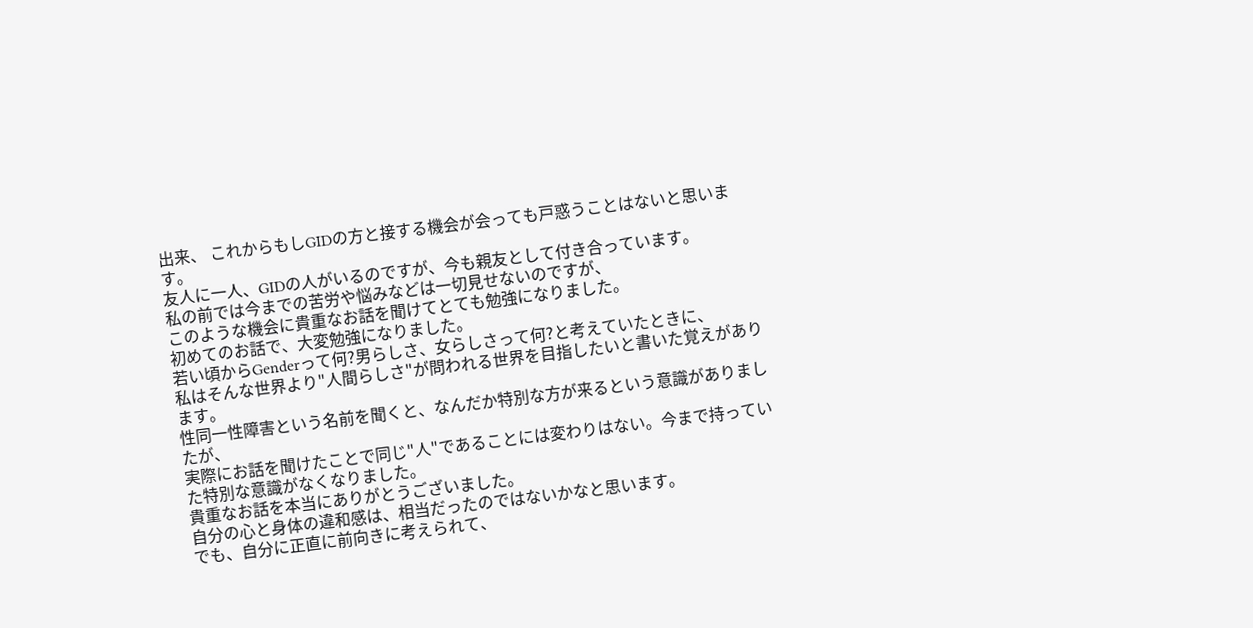出来、 これからもしGIDの方と接する機会が会っても戸惑うことはないと思います。
友人に一人、GIDの人がいるのですが、今も親友として付き合っています。
私の前では今までの苦労や悩みなどは一切見せないのですが、
このような機会に貴重なお話を聞けてとても勉強になりました。
初めてのお話で、大変勉強になりました。
若い頃からGenderって何?男らしさ、女らしさって何?と考えていたときに、
私はそんな世界より"人間らしさ"が問われる世界を目指したいと書いた覚えがあります。
性同一性障害という名前を聞くと、なんだか特別な方が来るという意識がありましたが、
実際にお話を聞けたことで同じ"人"であることには変わりはない。今まで持っていた特別な意識がなくなりました。
貴重なお話を本当にありがとうございました。
自分の心と身体の違和感は、相当だったのではないかなと思います。
でも、自分に正直に前向きに考えられて、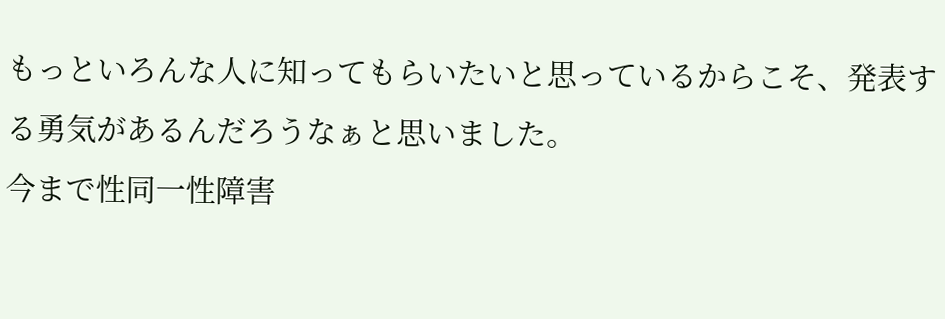もっといろんな人に知ってもらいたいと思っているからこそ、発表する勇気があるんだろうなぁと思いました。
今まで性同一性障害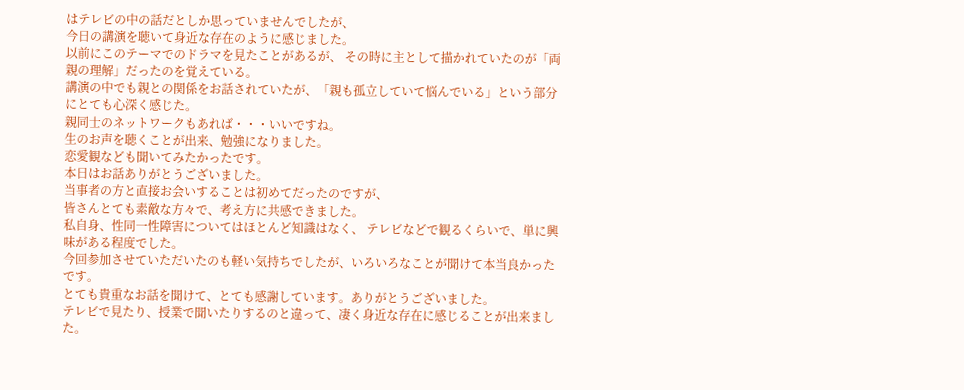はテレビの中の話だとしか思っていませんでしたが、
今日の講演を聴いて身近な存在のように感じました。
以前にこのテーマでのドラマを見たことがあるが、 その時に主として描かれていたのが「両親の理解」だったのを覚えている。
講演の中でも親との関係をお話されていたが、「親も孤立していて悩んでいる」という部分にとても心深く感じた。
親同士のネットワークもあれば・・・いいですね。
生のお声を聴くことが出来、勉強になりました。
恋愛観なども聞いてみたかったです。
本日はお話ありがとうございました。
当事者の方と直接お会いすることは初めてだったのですが、
皆さんとても素敵な方々で、考え方に共感できました。
私自身、性同一性障害についてはほとんど知識はなく、 テレビなどで観るくらいで、単に興味がある程度でした。
今回参加させていただいたのも軽い気持ちでしたが、いろいろなことが聞けて本当良かったです。
とても貴重なお話を聞けて、とても感謝しています。ありがとうございました。
テレビで見たり、授業で聞いたりするのと違って、凄く身近な存在に感じることが出来ました。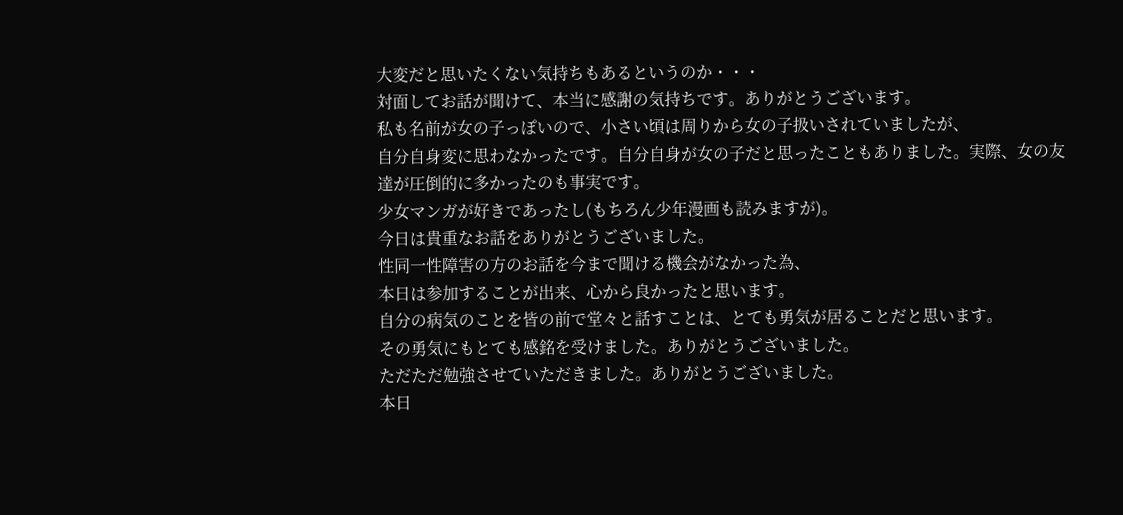大変だと思いたくない気持ちもあるというのか・・・
対面してお話が聞けて、本当に感謝の気持ちです。ありがとうございます。
私も名前が女の子っぽいので、小さい頃は周りから女の子扱いされていましたが、
自分自身変に思わなかったです。自分自身が女の子だと思ったこともありました。実際、女の友達が圧倒的に多かったのも事実です。
少女マンガが好きであったし(もちろん少年漫画も読みますが)。
今日は貴重なお話をありがとうございました。
性同一性障害の方のお話を今まで聞ける機会がなかった為、
本日は参加することが出来、心から良かったと思います。
自分の病気のことを皆の前で堂々と話すことは、とても勇気が居ることだと思います。
その勇気にもとても感銘を受けました。ありがとうございました。
ただただ勉強させていただきました。ありがとうございました。
本日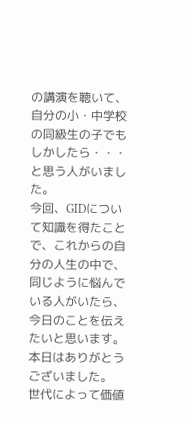の講演を聴いて、自分の小・中学校の同級生の子でもしかしたら・・・と思う人がいました。
今回、GIDについて知識を得たことで、これからの自分の人生の中で、
同じように悩んでいる人がいたら、今日のことを伝えたいと思います。
本日はありがとうございました。
世代によって価値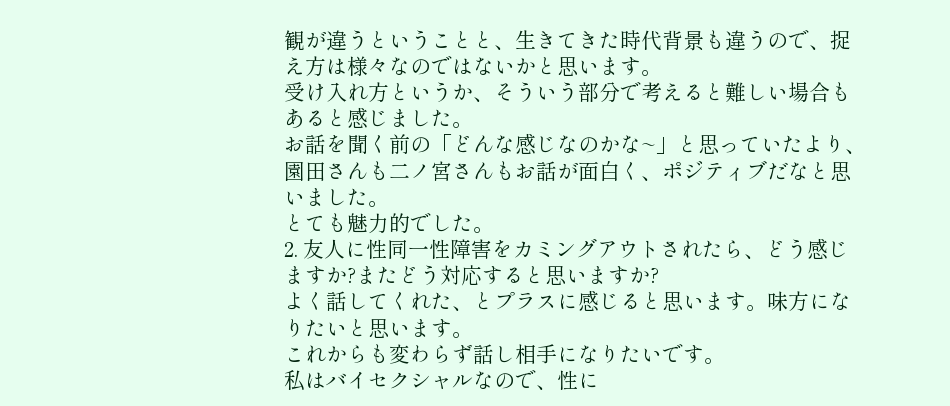観が違うということと、生きてきた時代背景も違うので、捉え方は様々なのではないかと思います。
受け入れ方というか、そういう部分で考えると難しい場合もあると感じました。
お話を聞く前の「どんな感じなのかな~」と思っていたより、
園田さんも二ノ宮さんもお話が面白く、ポジティブだなと思いました。
とても魅力的でした。
2. 友人に性同一性障害をカミングアウトされたら、どう感じますか?またどう対応すると思いますか?
よく話してくれた、とプラスに感じると思います。味方になりたいと思います。
これからも変わらず話し相手になりたいです。
私はバイセクシャルなので、性に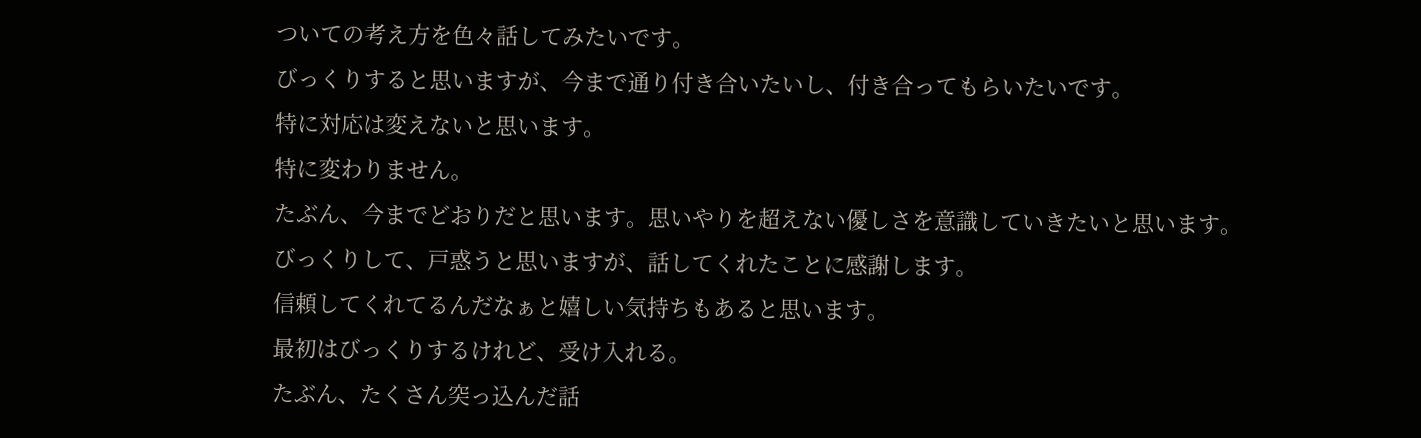ついての考え方を色々話してみたいです。
びっくりすると思いますが、今まで通り付き合いたいし、付き合ってもらいたいです。
特に対応は変えないと思います。
特に変わりません。
たぶん、今までどおりだと思います。思いやりを超えない優しさを意識していきたいと思います。
びっくりして、戸惑うと思いますが、話してくれたことに感謝します。
信頼してくれてるんだなぁと嬉しい気持ちもあると思います。
最初はびっくりするけれど、受け入れる。
たぶん、たくさん突っ込んだ話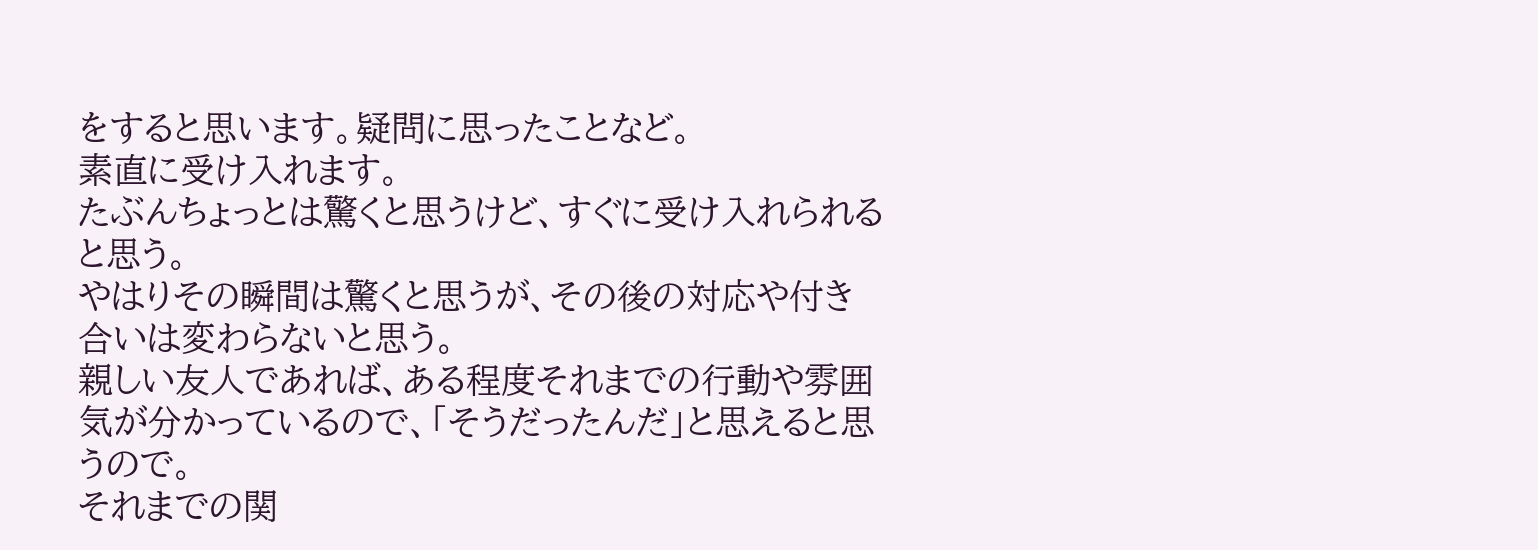をすると思います。疑問に思ったことなど。
素直に受け入れます。
たぶんちょっとは驚くと思うけど、すぐに受け入れられると思う。
やはりその瞬間は驚くと思うが、その後の対応や付き合いは変わらないと思う。
親しい友人であれば、ある程度それまでの行動や雰囲気が分かっているので、「そうだったんだ」と思えると思うので。
それまでの関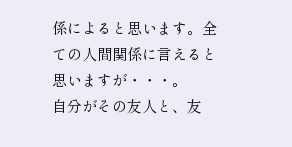係によると思います。全ての人間関係に言えると思いますが・・・。
自分がその友人と、友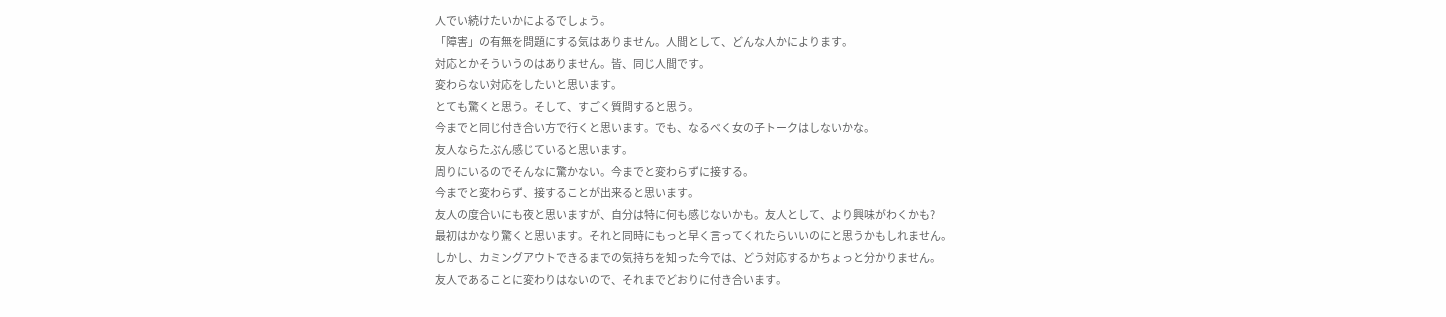人でい続けたいかによるでしょう。
「障害」の有無を問題にする気はありません。人間として、どんな人かによります。
対応とかそういうのはありません。皆、同じ人間です。
変わらない対応をしたいと思います。
とても驚くと思う。そして、すごく質問すると思う。
今までと同じ付き合い方で行くと思います。でも、なるべく女の子トークはしないかな。
友人ならたぶん感じていると思います。
周りにいるのでそんなに驚かない。今までと変わらずに接する。
今までと変わらず、接することが出来ると思います。
友人の度合いにも夜と思いますが、自分は特に何も感じないかも。友人として、より興味がわくかも?
最初はかなり驚くと思います。それと同時にもっと早く言ってくれたらいいのにと思うかもしれません。
しかし、カミングアウトできるまでの気持ちを知った今では、どう対応するかちょっと分かりません。
友人であることに変わりはないので、それまでどおりに付き合います。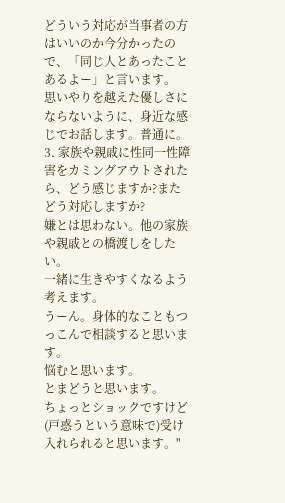どういう対応が当事者の方はいいのか今分かったので、「同じ人とあったことあるよー」と言います。
思いやりを越えた優しさにならないように、身近な感じでお話します。普通に。
3. 家族や親戚に性同一性障害をカミングアウトされたら、どう感じますか?またどう対応しますか?
嫌とは思わない。他の家族や親戚との橋渡しをしたい。
一緒に生きやすくなるよう考えます。
うーん。身体的なこともつっこんで相談すると思います。
悩むと思います。
とまどうと思います。
ちょっとショックですけど(戸惑うという意味で)受け入れられると思います。"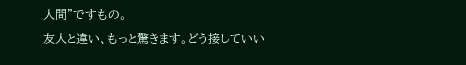人間"ですもの。
友人と違い、もっと驚きます。どう接していい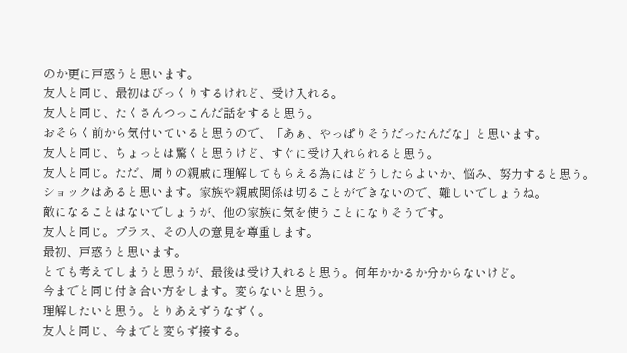のか更に戸惑うと思います。
友人と同じ、最初はびっくりするけれど、受け入れる。
友人と同じ、たくさんつっこんだ話をすると思う。
おそらく前から気付いていると思うので、「あぁ、やっぱりそうだったんだな」と思います。
友人と同じ、ちょっとは驚くと思うけど、すぐに受け入れられると思う。
友人と同じ。ただ、周りの親戚に理解してもらえる為にはどうしたらよいか、悩み、努力すると思う。
ショックはあると思います。家族や親戚関係は切ることができないので、難しいでしょうね。
敵になることはないでしょうが、他の家族に気を使うことになりそうです。
友人と同じ。プラス、その人の意見を尊重します。
最初、戸惑うと思います。
とても考えてしまうと思うが、最後は受け入れると思う。何年かかるか分からないけど。
今までと同じ付き合い方をします。変らないと思う。
理解したいと思う。とりあえずうなずく。
友人と同じ、今までと変らず接する。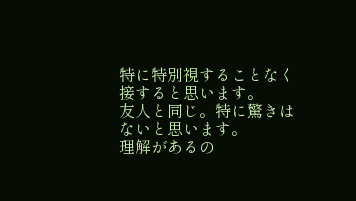特に特別視することなく接すると思います。
友人と同じ。特に驚きはないと思います。
理解があるの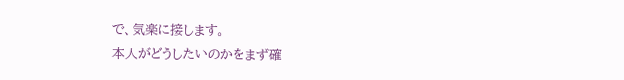で、気楽に接します。
本人がどうしたいのかをまず確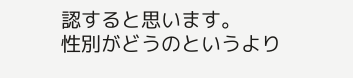認すると思います。
性別がどうのというより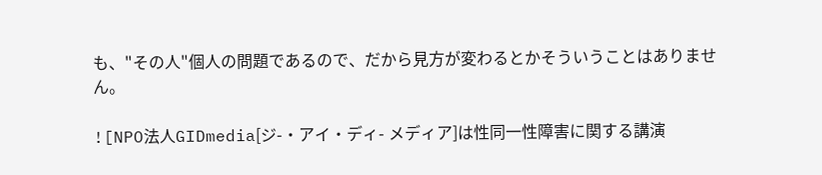も、"その人"個人の問題であるので、だから見方が変わるとかそういうことはありません。

![NPO法人GIDmedia[ジ-・アイ・ディ- メディア]は性同一性障害に関する講演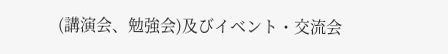(講演会、勉強会)及びイベント・交流会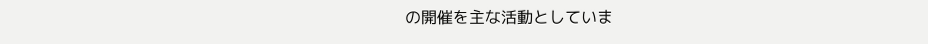の開催を主な活動としていま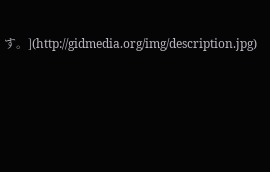す。](http://gidmedia.org/img/description.jpg)